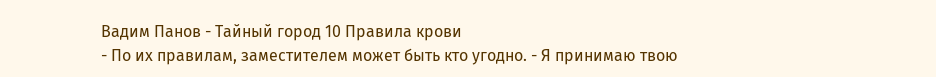Вадим Панов - Тайный город 10 Правила крови
- По их правилам, заместителем может быть кто угодно. - Я принимаю твою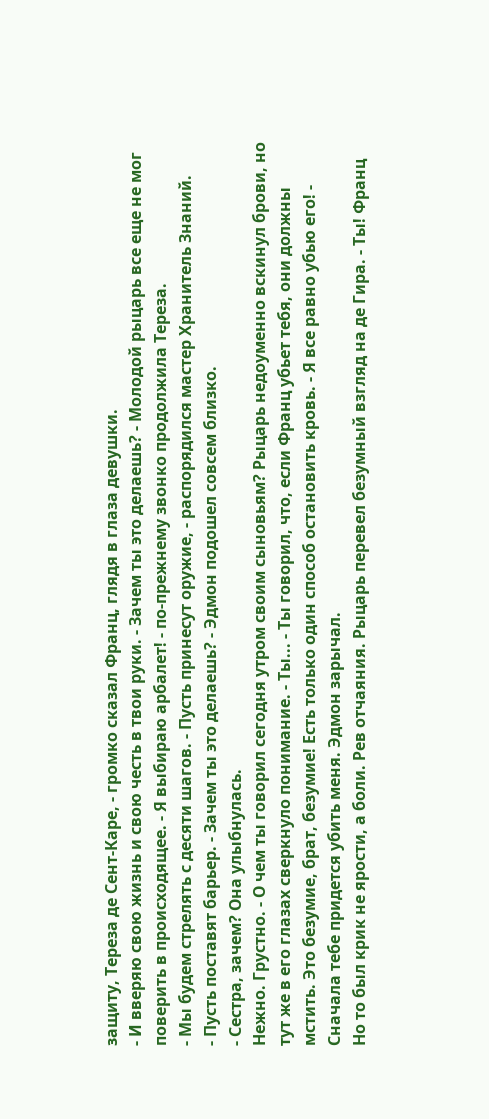защиту, Тереза де Сент-Каре, - громко сказал Франц, глядя в глаза девушки.
- И вверяю свою жизнь и свою честь в твои руки. - Зачем ты это делаешь? - Молодой рыцарь все еще не мог поверить в происходящее. - Я выбираю арбалет! - по-прежнему звонко продолжила Тереза.
- Мы будем стрелять с десяти шагов. - Пусть принесут оружие, - распорядился мастер Хранитель Знаний.
- Пусть поставят барьер. - Зачем ты это делаешь? - Эдмон подошел совсем близко.
- Сестра, зачем? Она улыбнулась.
Нежно. Грустно. - О чем ты говорил сегодня утром своим сыновьям? Рыцарь недоуменно вскинул брови, но тут же в его глазах сверкнуло понимание. - Ты... - Ты говорил, что, если Франц убьет тебя, они должны мстить. Это безумие, брат, безумие! Есть только один способ остановить кровь. - Я все равно убью его! - Сначала тебе придется убить меня. Эдмон зарычал.
Но то был крик не ярости, а боли. Рев отчаяния. Рыцарь перевел безумный взгляд на де Гира. - Ты! Франц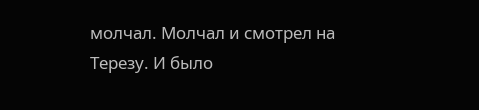молчал. Молчал и смотрел на Терезу. И было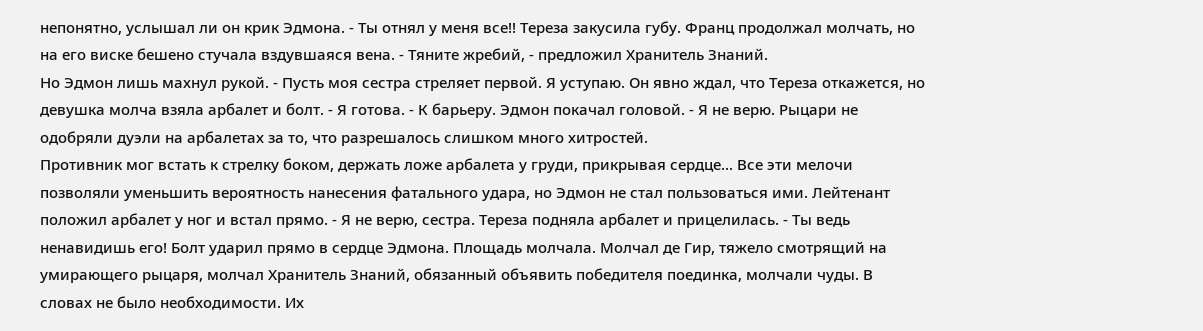непонятно, услышал ли он крик Эдмона. - Ты отнял у меня все!! Тереза закусила губу. Франц продолжал молчать, но на его виске бешено стучала вздувшаяся вена. - Тяните жребий, - предложил Хранитель Знаний.
Но Эдмон лишь махнул рукой. - Пусть моя сестра стреляет первой. Я уступаю. Он явно ждал, что Тереза откажется, но девушка молча взяла арбалет и болт. - Я готова. - К барьеру. Эдмон покачал головой. - Я не верю. Рыцари не одобряли дуэли на арбалетах за то, что разрешалось слишком много хитростей.
Противник мог встать к стрелку боком, держать ложе арбалета у груди, прикрывая сердце... Все эти мелочи позволяли уменьшить вероятность нанесения фатального удара, но Эдмон не стал пользоваться ими. Лейтенант положил арбалет у ног и встал прямо. - Я не верю, сестра. Тереза подняла арбалет и прицелилась. - Ты ведь ненавидишь его! Болт ударил прямо в сердце Эдмона. Площадь молчала. Молчал де Гир, тяжело смотрящий на умирающего рыцаря, молчал Хранитель Знаний, обязанный объявить победителя поединка, молчали чуды. В словах не было необходимости. Их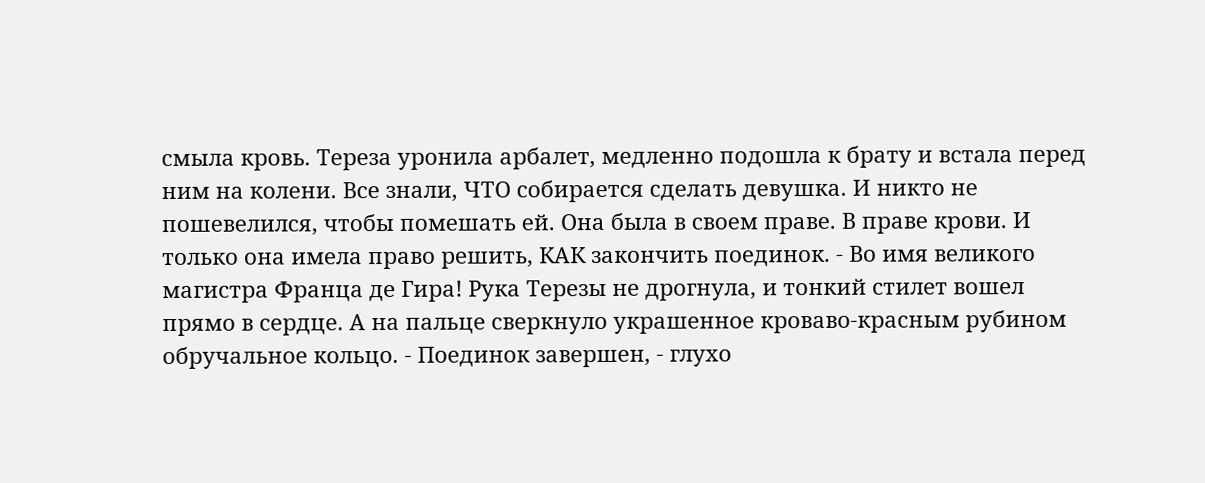смыла кровь. Тереза уронила арбалет, медленно подошла к брату и встала перед ним на колени. Все знали, ЧТО собирается сделать девушка. И никто не пошевелился, чтобы помешать ей. Она была в своем праве. В праве крови. И только она имела право решить, КАК закончить поединок. - Во имя великого магистра Франца де Гира! Рука Терезы не дрогнула, и тонкий стилет вошел прямо в сердце. А на пальце сверкнуло украшенное кроваво-красным рубином обручальное кольцо. - Поединок завершен, - глухо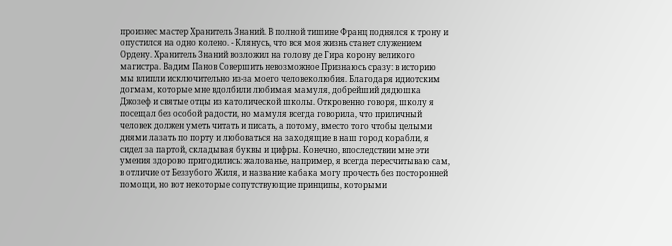произнес мастер Хранитель Знаний. В полной тишине Франц поднялся к трону и опустился на одно колено. - Клянусь, что вся моя жизнь станет служением Ордену. Хранитель Знаний возложил на голову де Гира корону великого магистра. Вадим Панов Совершить невозможное Признаюсь сразу: в историю мы влипли исключительно из-за моего человеколюбия. Благодаря идиотским догмам, которые мне вдолбили любимая мамуля, добрейший дядюшка Джозеф и святые отцы из католической школы. Откровенно говоря, школу я посещал без особой радости, но мамуля всегда говорила, что приличный человек должен уметь читать и писать, а потому, вместо того чтобы целыми днями лазать по порту и любоваться на заходящие в наш город корабли, я сидел за партой, складывая буквы и цифры. Конечно, впоследствии мне эти умения здорово пригодились: жалованье, например, я всегда пересчитываю сам, в отличие от Беззубого Жиля, и название кабака могу прочесть без посторонней помощи, но вот некоторые сопутствующие принципы, которыми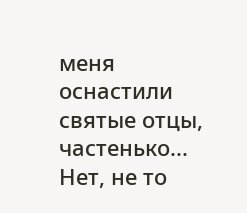меня оснастили святые отцы, частенько...
Нет, не то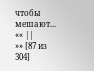чтобы мешают...
«« ||
»» [87 из
304]